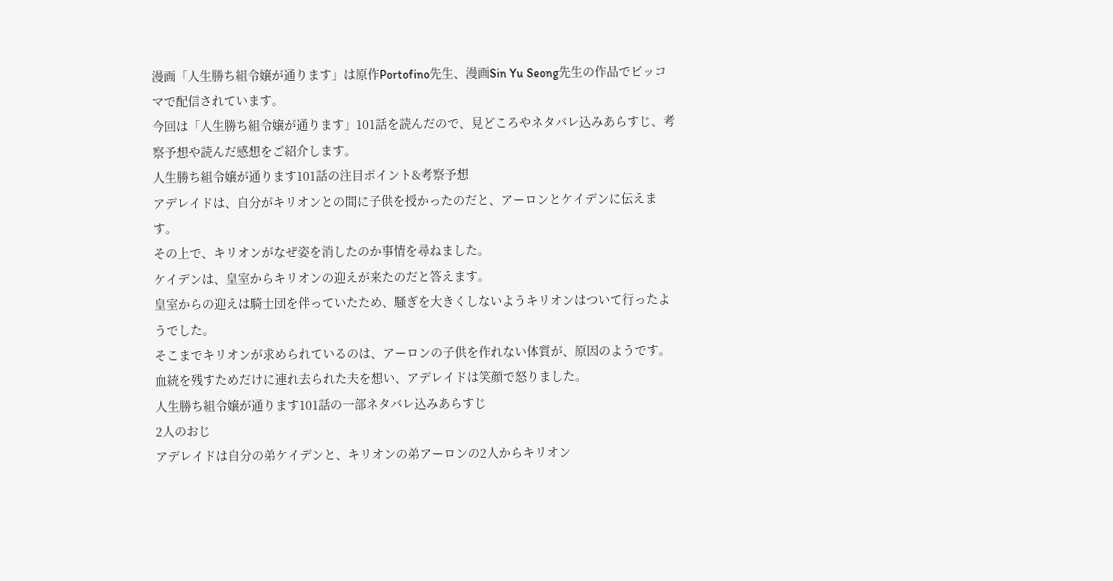漫画「人生勝ち組令嬢が通ります」は原作Portofino先生、漫画Sin Yu Seong先生の作品でピッコマで配信されています。
今回は「人生勝ち組令嬢が通ります」101話を読んだので、見どころやネタバレ込みあらすじ、考察予想や読んだ感想をご紹介します。
人生勝ち組令嬢が通ります101話の注目ポイント&考察予想
アデレイドは、自分がキリオンとの間に子供を授かったのだと、アーロンとケイデンに伝えます。
その上で、キリオンがなぜ姿を消したのか事情を尋ねました。
ケイデンは、皇室からキリオンの迎えが来たのだと答えます。
皇室からの迎えは騎士団を伴っていたため、騒ぎを大きくしないようキリオンはついて行ったようでした。
そこまでキリオンが求められているのは、アーロンの子供を作れない体質が、原因のようです。
血統を残すためだけに連れ去られた夫を想い、アデレイドは笑顔で怒りました。
人生勝ち組令嬢が通ります101話の一部ネタバレ込みあらすじ
2人のおじ
アデレイドは自分の弟ケイデンと、キリオンの弟アーロンの2人からキリオン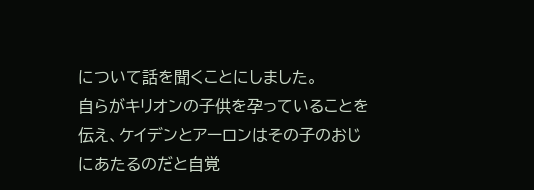について話を聞くことにしました。
自らがキリオンの子供を孕っていることを伝え、ケイデンとアーロンはその子のおじにあたるのだと自覚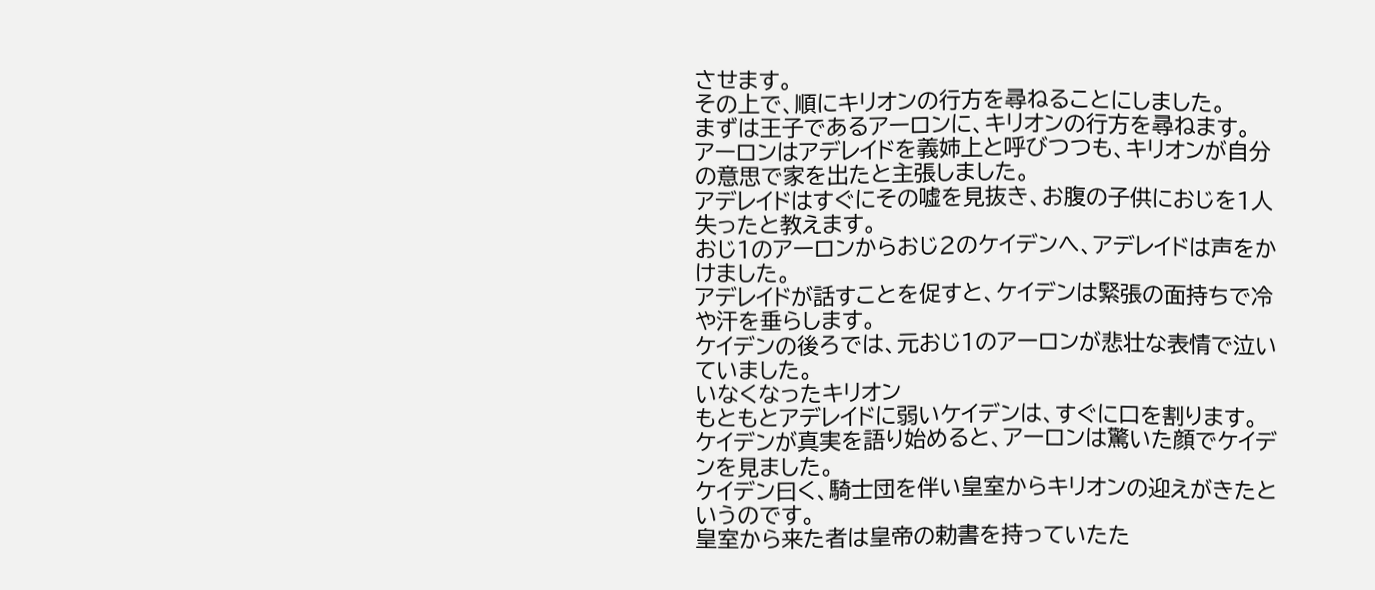させます。
その上で、順にキリオンの行方を尋ねることにしました。
まずは王子であるアーロンに、キリオンの行方を尋ねます。
アーロンはアデレイドを義姉上と呼びつつも、キリオンが自分の意思で家を出たと主張しました。
アデレイドはすぐにその嘘を見抜き、お腹の子供におじを1人失ったと教えます。
おじ1のアーロンからおじ2のケイデンへ、アデレイドは声をかけました。
アデレイドが話すことを促すと、ケイデンは緊張の面持ちで冷や汗を垂らします。
ケイデンの後ろでは、元おじ1のアーロンが悲壮な表情で泣いていました。
いなくなったキリオン
もともとアデレイドに弱いケイデンは、すぐに口を割ります。
ケイデンが真実を語り始めると、アーロンは驚いた顔でケイデンを見ました。
ケイデン曰く、騎士団を伴い皇室からキリオンの迎えがきたというのです。
皇室から来た者は皇帝の勅書を持っていたた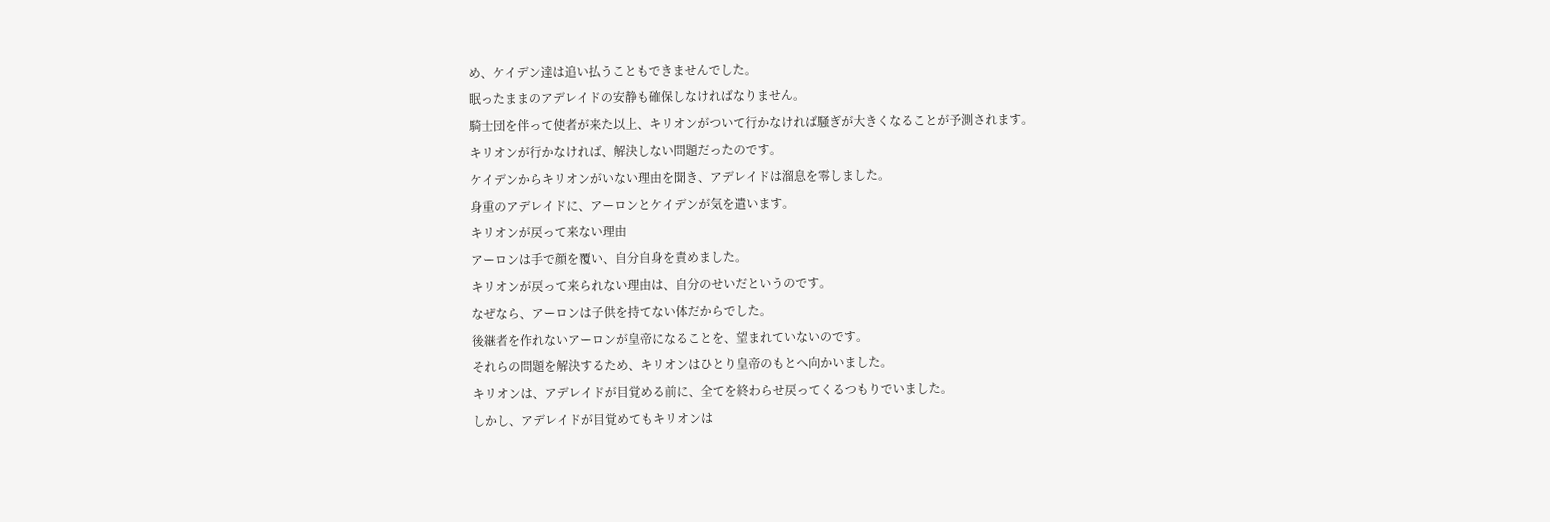め、ケイデン達は追い払うこともできませんでした。
眠ったままのアデレイドの安静も確保しなければなりません。
騎士団を伴って使者が来た以上、キリオンがついて行かなければ騒ぎが大きくなることが予測されます。
キリオンが行かなければ、解決しない問題だったのです。
ケイデンからキリオンがいない理由を聞き、アデレイドは溜息を零しました。
身重のアデレイドに、アーロンとケイデンが気を遣います。
キリオンが戻って来ない理由
アーロンは手で顔を覆い、自分自身を責めました。
キリオンが戻って来られない理由は、自分のせいだというのです。
なぜなら、アーロンは子供を持てない体だからでした。
後継者を作れないアーロンが皇帝になることを、望まれていないのです。
それらの問題を解決するため、キリオンはひとり皇帝のもとへ向かいました。
キリオンは、アデレイドが目覚める前に、全てを終わらせ戻ってくるつもりでいました。
しかし、アデレイドが目覚めてもキリオンは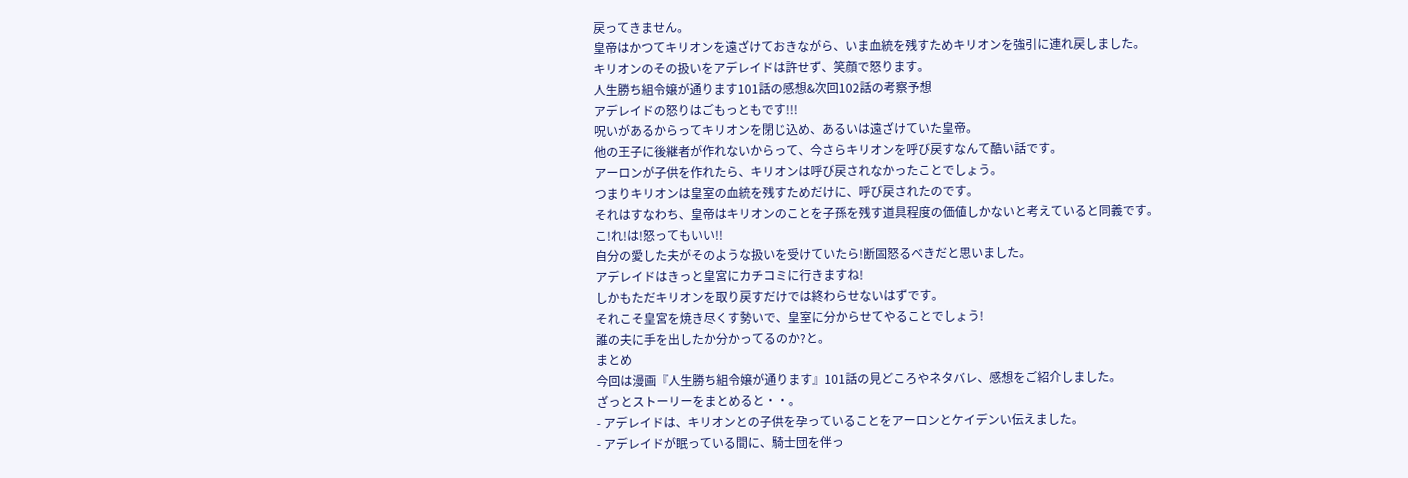戻ってきません。
皇帝はかつてキリオンを遠ざけておきながら、いま血統を残すためキリオンを強引に連れ戻しました。
キリオンのその扱いをアデレイドは許せず、笑顔で怒ります。
人生勝ち組令嬢が通ります101話の感想&次回102話の考察予想
アデレイドの怒りはごもっともです!!!
呪いがあるからってキリオンを閉じ込め、あるいは遠ざけていた皇帝。
他の王子に後継者が作れないからって、今さらキリオンを呼び戻すなんて酷い話です。
アーロンが子供を作れたら、キリオンは呼び戻されなかったことでしょう。
つまりキリオンは皇室の血統を残すためだけに、呼び戻されたのです。
それはすなわち、皇帝はキリオンのことを子孫を残す道具程度の価値しかないと考えていると同義です。
こ!れ!は!怒ってもいい!!
自分の愛した夫がそのような扱いを受けていたら!断固怒るべきだと思いました。
アデレイドはきっと皇宮にカチコミに行きますね!
しかもただキリオンを取り戻すだけでは終わらせないはずです。
それこそ皇宮を焼き尽くす勢いで、皇室に分からせてやることでしょう!
誰の夫に手を出したか分かってるのか?と。
まとめ
今回は漫画『人生勝ち組令嬢が通ります』101話の見どころやネタバレ、感想をご紹介しました。
ざっとストーリーをまとめると・・。
- アデレイドは、キリオンとの子供を孕っていることをアーロンとケイデンい伝えました。
- アデレイドが眠っている間に、騎士団を伴っ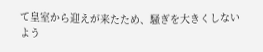て皇室から迎えが来たため、騒ぎを大きくしないよう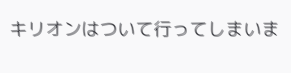キリオンはついて行ってしまいま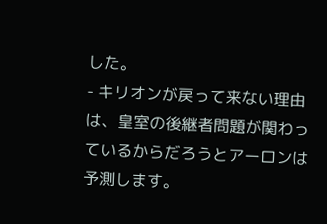した。
- キリオンが戻って来ない理由は、皇室の後継者問題が関わっているからだろうとアーロンは予測します。